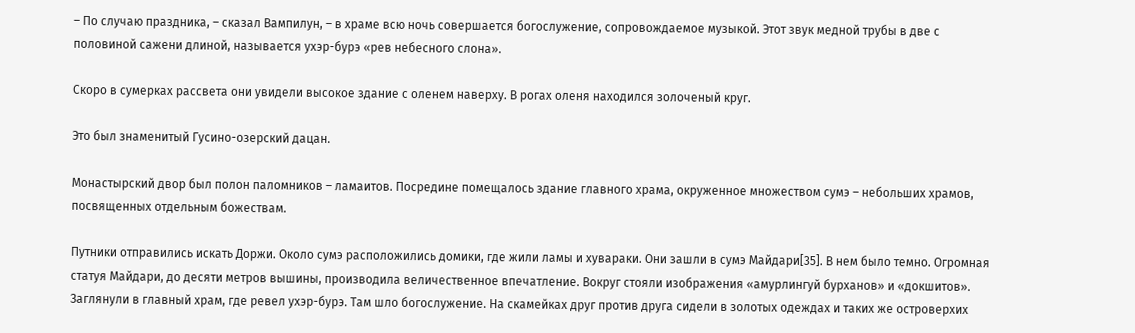– По случаю праздника, – сказал Вампилун, – в храме всю ночь совершается богослужение, сопровождаемое музыкой. Этот звук медной трубы в две с половиной сажени длиной, называется ухэр-бурэ «рев небесного слона».

Скоро в сумерках рассвета они увидели высокое здание с оленем наверху. В рогах оленя находился золоченый круг.

Это был знаменитый Гусино-озерский дацан.

Монастырский двор был полон паломников – ламаитов. Посредине помещалось здание главного храма, окруженное множеством сумэ – небольших храмов, посвященных отдельным божествам.

Путники отправились искать Доржи. Около сумэ расположились домики, где жили ламы и хувараки. Они зашли в сумэ Майдари[35]. В нем было темно. Огромная статуя Майдари, до десяти метров вышины, производила величественное впечатление. Вокруг стояли изображения «амурлингуй бурханов» и «докшитов». Заглянули в главный храм, где ревел ухэр-бурэ. Там шло богослужение. На скамейках друг против друга сидели в золотых одеждах и таких же островерхих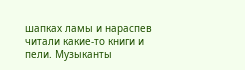шапках ламы и нараспев читали какие-то книги и пели. Музыканты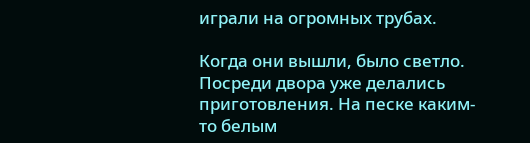играли на огромных трубах.

Когда они вышли, было светло. Посреди двора уже делались приготовления. На песке каким-то белым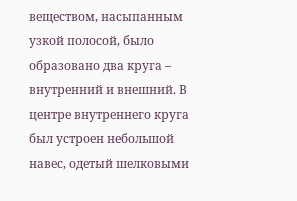веществом, насыпанным узкой полосой, было образовано два круга – внутренний и внешний. В центре внутреннего круга был устроен небольшой навес, одетый шелковыми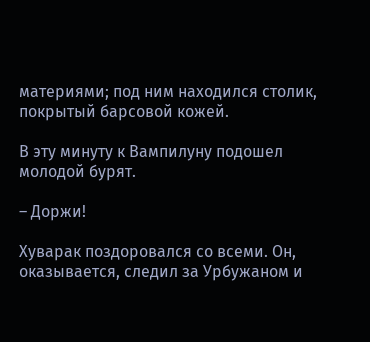материями; под ним находился столик, покрытый барсовой кожей.

В эту минуту к Вампилуну подошел молодой бурят.

– Доржи!

Хуварак поздоровался со всеми. Он, оказывается, следил за Урбужаном и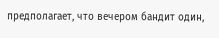предполагает, что вечером бандит один,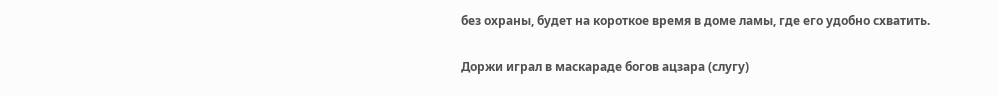без охраны, будет на короткое время в доме ламы, где его удобно схватить.

Доржи играл в маскараде богов ацзара (слугу)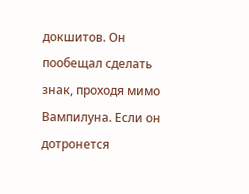докшитов. Он пообещал сделать знак, проходя мимо Вампилуна. Если он дотронется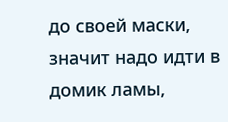до своей маски, значит надо идти в домик ламы,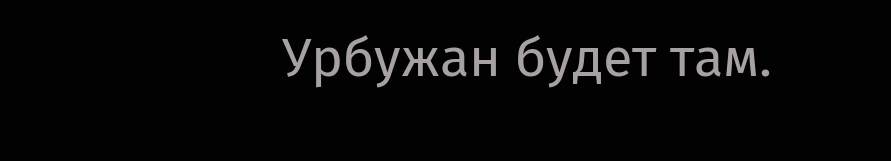Урбужан будет там.